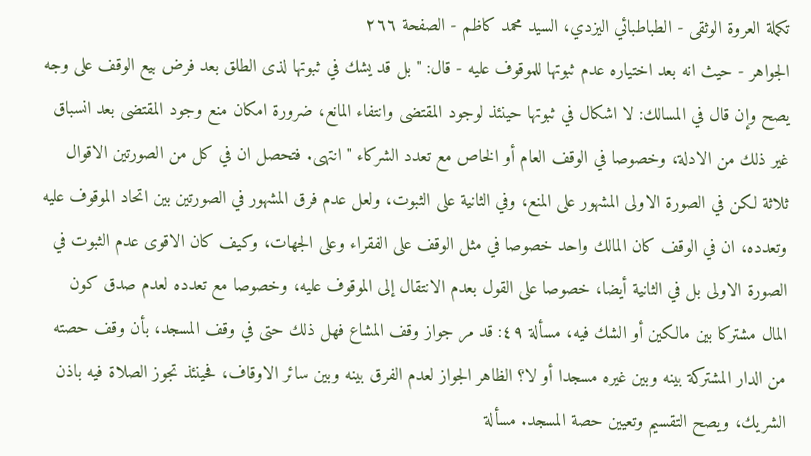تكملة العروة الوثقى - الطباطبائي اليزدي، السيد محمد كاظم - الصفحة ٢٦٦
الجواهر - حيث انه بعد اختياره عدم ثبوتها للموقوف عليه - قال: " بل قد يشك في ثبوتها لذى الطلق بعد فرض بيع الوقف على وجه يصح وإن قال في المسالك: لا اشكال في ثبوتها حينئذ لوجود المقتضى وانتفاء المانع، ضرورة امكان منع وجود المقتضى بعد انسباق غير ذلك من الادلة، وخصوصا في الوقف العام أو الخاص مع تعدد الشركاء " انتهى. فتحصل ان في كل من الصورتين الاقوال ثلاثة لكن في الصورة الاولى المشهور على المنع، وفي الثانية على الثبوت، ولعل عدم فرق المشهور في الصورتين بين اتحاد الموقوف عليه وتعدده، ان في الوقف كان المالك واحد خصوصا في مثل الوقف على الفقراء وعلى الجهات، وكيف كان الاقوى عدم الثبوت في الصورة الاولى بل في الثانية أيضا، خصوصا على القول بعدم الانتقال إلى الموقوف عليه، وخصوصا مع تعدده لعدم صدق كون المال مشتركا بين مالكين أو الشك فيه، مسألة ٤٩: قد مر جواز وقف المشاع فهل ذلك حتى في وقف المسجد، بأن وقف حصته من الدار المشتركة بينه وبين غيره مسجدا أو لا؟ الظاهر الجواز لعدم الفرق بينه وبين سائر الاوقاف، فحينئذ تجوز الصلاة فيه باذن الشريك، ويصح التقسيم وتعيين حصة المسجد. مسألة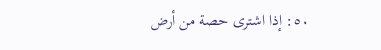٥٠: إذا اشترى حصة من أرض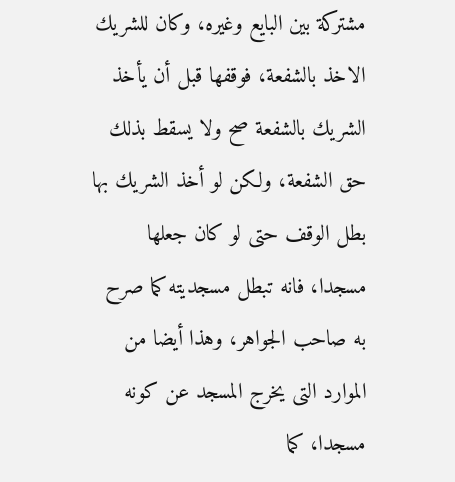مشتركة بين البايع وغيره، وكان للشريك الاخذ بالشفعة، فوقفها قبل أن يأخذ الشريك بالشفعة صح ولا يسقط بذلك حق الشفعة، ولكن لو أخذ الشريك بها بطل الوقف حتى لو كان جعلها مسجدا، فانه تبطل مسجديته كما صرح به صاحب الجواهر، وهذا أيضا من الموارد التى يخرج المسجد عن كونه مسجدا، كما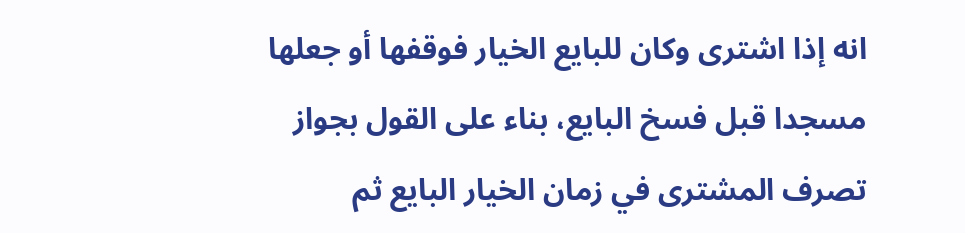انه إذا اشترى وكان للبايع الخيار فوقفها أو جعلها مسجدا قبل فسخ البايع، بناء على القول بجواز تصرف المشترى في زمان الخيار البايع ثم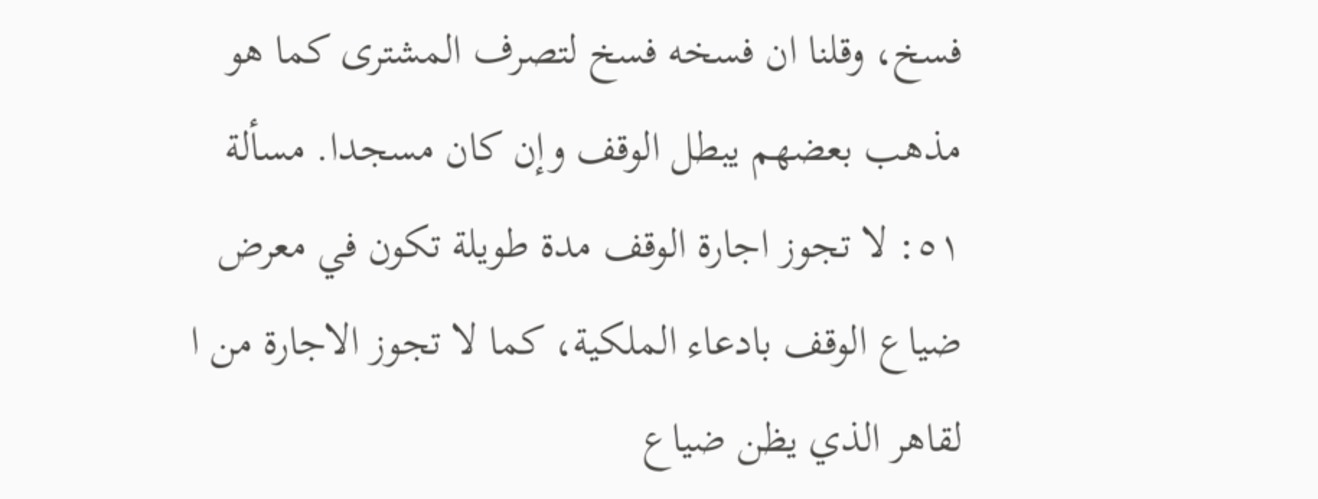فسخ، وقلنا ان فسخه فسخ لتصرف المشترى كما هو مذهب بعضهم يبطل الوقف وإن كان مسجدا. مسألة ٥١: لا تجوز اجارة الوقف مدة طويلة تكون في معرض ضياع الوقف بادعاء الملكية، كما لا تجوز الاجارة من ا لقاهر الذي يظن ضياع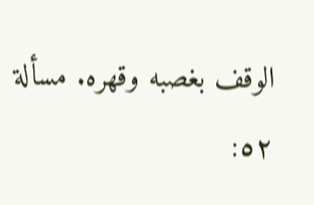الوقف بغصبه وقهره. مسألة ٥٢: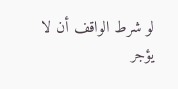لو شرط الواقف أن لا يؤجر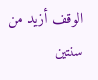الوقف أزيد من سنتين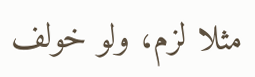مثلا لزم، ولو خولف